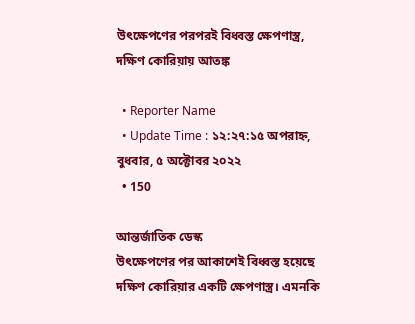উৎক্ষেপণের পরপরই বিধ্বস্ত ক্ষেপণাস্ত্র, দক্ষিণ কোরিয়ায় আতঙ্ক

  • Reporter Name
  • Update Time : ১২:২৭:১৫ অপরাহ্ন, বুধবার, ৫ অক্টোবর ২০২২
  • 150

আন্তর্জাতিক ডেস্ক
উৎক্ষেপণের পর আকাশেই বিধ্বস্ত হয়েছে দক্ষিণ কোরিয়ার একটি ক্ষেপণাস্ত্র। এমনকি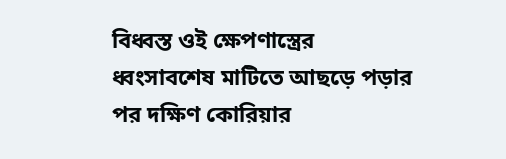বিধ্বস্ত ওই ক্ষেপণাস্ত্রের ধ্বংসাবশেষ মাটিতে আছড়ে পড়ার পর দক্ষিণ কোরিয়ার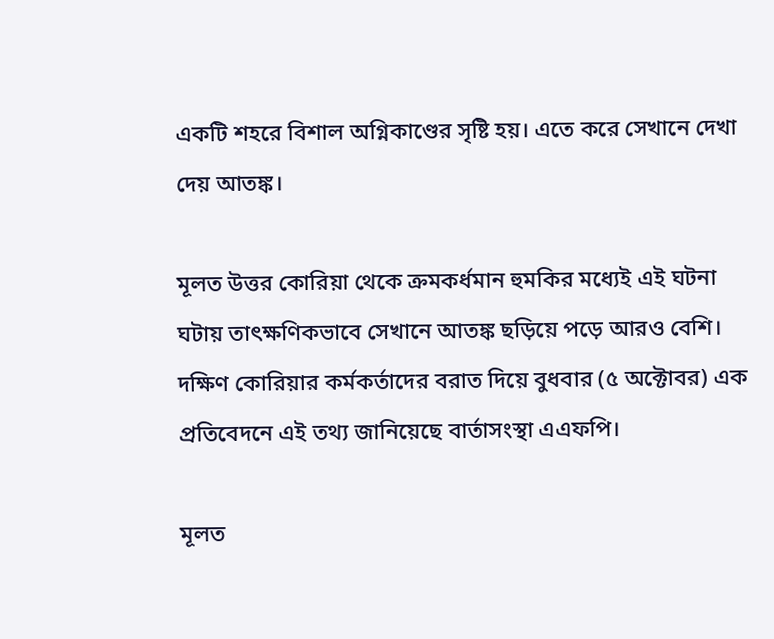একটি শহরে বিশাল অগ্নিকাণ্ডের সৃষ্টি হয়। এতে করে সেখানে দেখা দেয় আতঙ্ক।

মূলত উত্তর কোরিয়া থেকে ক্রমকর্ধমান হুমকির মধ্যেই এই ঘটনা ঘটায় তাৎক্ষণিকভাবে সেখানে আতঙ্ক ছড়িয়ে পড়ে আরও বেশি। দক্ষিণ কোরিয়ার কর্মকর্তাদের বরাত দিয়ে বুধবার (৫ অক্টোবর) এক প্রতিবেদনে এই তথ্য জানিয়েছে বার্তাসংস্থা এএফপি।

মূলত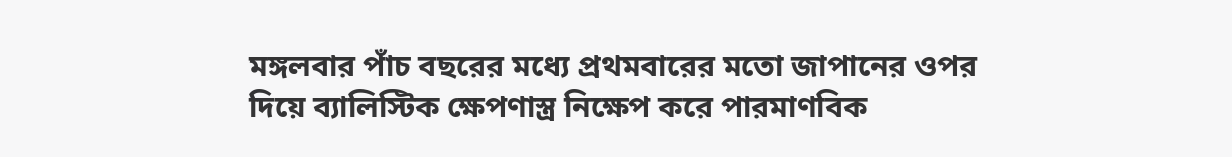মঙ্গলবার পাঁচ বছরের মধ্যে প্রথমবারের মতো জাপানের ওপর দিয়ে ব্যালিস্টিক ক্ষেপণাস্ত্র নিক্ষেপ করে পারমাণবিক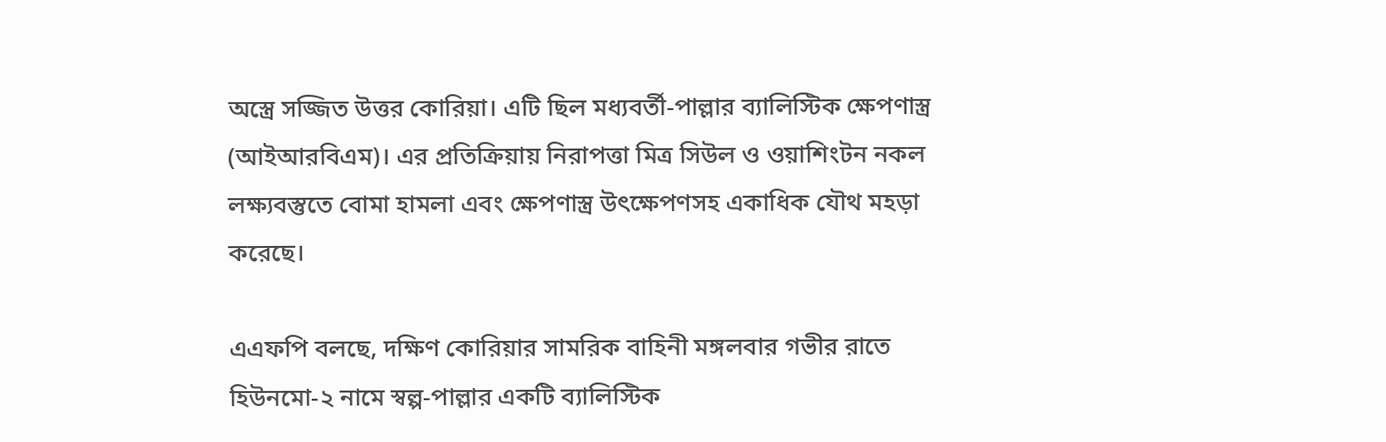অস্ত্রে সজ্জিত উত্তর কোরিয়া। এটি ছিল মধ্যবর্তী-পাল্লার ব্যালিস্টিক ক্ষেপণাস্ত্র (আইআরবিএম)। এর প্রতিক্রিয়ায় নিরাপত্তা মিত্র সিউল ও ওয়াশিংটন নকল লক্ষ্যবস্তুতে বোমা হামলা এবং ক্ষেপণাস্ত্র উৎক্ষেপণসহ একাধিক যৌথ মহড়া করেছে।

এএফপি বলছে, দক্ষিণ কোরিয়ার সামরিক বাহিনী মঙ্গলবার গভীর রাতে হিউনমো-২ নামে স্বল্প-পাল্লার একটি ব্যালিস্টিক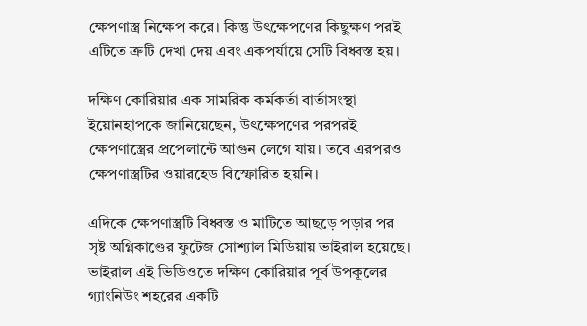ক্ষেপণাস্ত্র নিক্ষেপ করে। কিন্তু উৎক্ষেপণের কিছুক্ষণ পরই এটিতে ত্রুটি দেখা দেয় এবং একপর্যায়ে সেটি বিধ্বস্ত হয়।

দক্ষিণ কোরিয়ার এক সামরিক কর্মকর্তা বার্তাসংস্থা ইয়োনহাপকে জানিয়েছেন, উৎক্ষেপণের পরপরই ক্ষেপণাস্ত্রের প্রপেলান্টে আগুন লেগে যায়। তবে এরপরও ক্ষেপণাস্ত্রটির ওয়ারহেড বিস্ফোরিত হয়নি।

এদিকে ক্ষেপণাস্ত্রটি বিধ্বস্ত ও মাটিতে আছড়ে পড়ার পর সৃষ্ট অগ্নিকাণ্ডের ফুটেজ সোশ্যাল মিডিয়ায় ভাইরাল হয়েছে। ভাইরাল এই ভিডিওতে দক্ষিণ কোরিয়ার পূর্ব উপকূলের গ্যাংনিউং শহরের একটি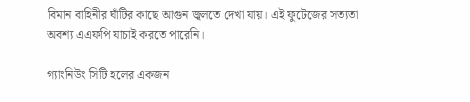বিমান বাহিনীর ঘাঁটির কাছে আগুন জ্বলতে দেখা যায়। এই ফুটেজের সত্যতা অবশ্য এএফপি যাচাই করতে পারেনি।

গ্যাংনিউং সিটি হলের একজন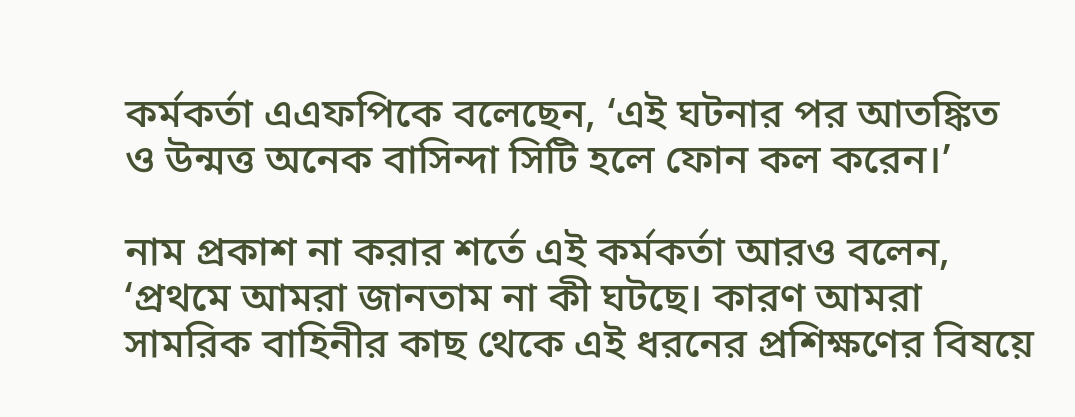কর্মকর্তা এএফপিকে বলেছেন, ‘এই ঘটনার পর আতঙ্কিত ও উন্মত্ত অনেক বাসিন্দা সিটি হলে ফোন কল করেন।’

নাম প্রকাশ না করার শর্তে এই কর্মকর্তা আরও বলেন, ‘প্রথমে আমরা জানতাম না কী ঘটছে। কারণ আমরা সামরিক বাহিনীর কাছ থেকে এই ধরনের প্রশিক্ষণের বিষয়ে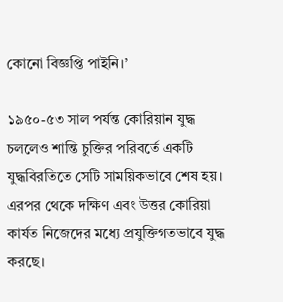কোনো বিজ্ঞপ্তি পাইনি।’

১৯৫০-৫৩ সাল পর্যন্ত কোরিয়ান যুদ্ধ চললেও শান্তি চুক্তির পরিবর্তে একটি যুদ্ধবিরতিতে সেটি সাময়িকভাবে শেষ হয়। এরপর থেকে দক্ষিণ এবং উত্তর কোরিয়া কার্যত নিজেদের মধ্যে প্রযুক্তিগতভাবে যুদ্ধ করছে।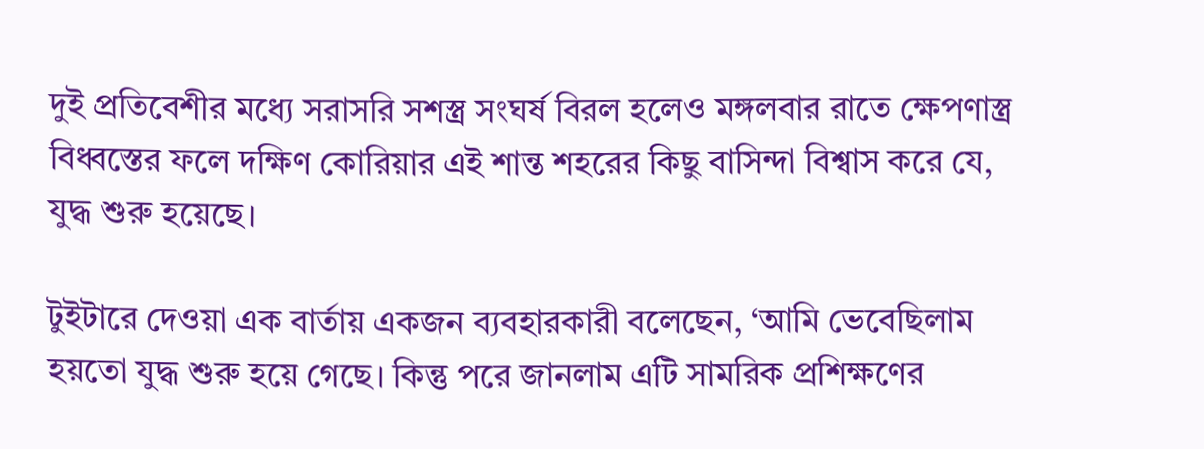দুই প্রতিবেশীর মধ্যে সরাসরি সশস্ত্র সংঘর্ষ বিরল হলেও মঙ্গলবার রাতে ক্ষেপণাস্ত্র বিধ্বস্তের ফলে দক্ষিণ কোরিয়ার এই শান্ত শহরের কিছু বাসিন্দা বিশ্বাস করে যে, যুদ্ধ শুরু হয়েছে।

টুইটারে দেওয়া এক বার্তায় একজন ব্যবহারকারী বলেছেন, ‘আমি ভেবেছিলাম হয়তো যুদ্ধ শুরু হয়ে গেছে। কিন্তু পরে জানলাম এটি সামরিক প্রশিক্ষণের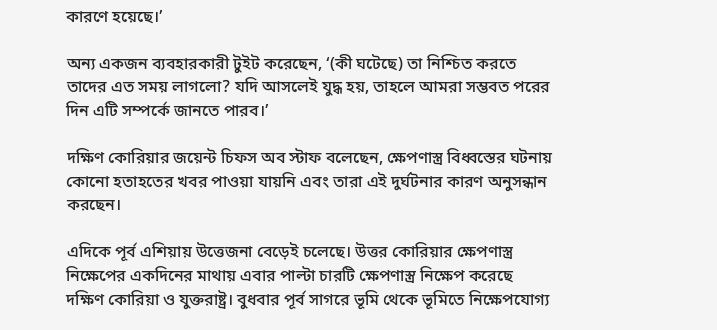কারণে হয়েছে।’

অন্য একজন ব্যবহারকারী টুইট করেছেন, ‘(কী ঘটেছে) তা নিশ্চিত করতে তাদের এত সময় লাগলো? যদি আসলেই যুদ্ধ হয়, তাহলে আমরা সম্ভবত পরের দিন এটি সম্পর্কে জানতে পারব।’

দক্ষিণ কোরিয়ার জয়েন্ট চিফস অব স্টাফ বলেছেন, ক্ষেপণাস্ত্র বিধ্বস্তের ঘটনায় কোনো হতাহতের খবর পাওয়া যায়নি এবং তারা এই দুর্ঘটনার কারণ অনুসন্ধান করছেন।

এদিকে পূর্ব এশিয়ায় উত্তেজনা বেড়েই চলেছে। উত্তর কোরিয়ার ক্ষেপণাস্ত্র নিক্ষেপের একদিনের মাথায় এবার পাল্টা চারটি ক্ষেপণাস্ত্র নিক্ষেপ করেছে দক্ষিণ কোরিয়া ও যুক্তরাষ্ট্র। বুধবার পূর্ব সাগরে ভূমি থেকে ভূমিতে নিক্ষেপযোগ্য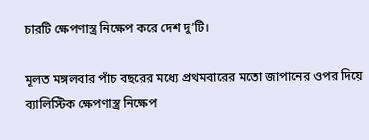চারটি ক্ষেপণাস্ত্র নিক্ষেপ করে দেশ দু’টি।

মূলত মঙ্গলবার পাঁচ বছরের মধ্যে প্রথমবারের মতো জাপানের ওপর দিয়ে ব্যালিস্টিক ক্ষেপণাস্ত্র নিক্ষেপ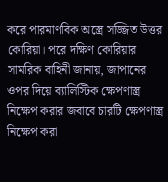করে পারমাণবিক অস্ত্রে সজ্জিত উত্তর কোরিয়া। পরে দক্ষিণ কোরিয়ার সামরিক বাহিনী জানায়, জাপানের ওপর দিয়ে ব্যালিস্টিক ক্ষেপণাস্ত্র নিক্ষেপ করার জবাবে চারটি ক্ষেপণাস্ত্র নিক্ষেপ করা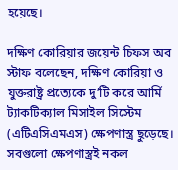হয়েছে।

দক্ষিণ কোরিয়ার জয়েন্ট চিফস অব স্টাফ বলেছেন, দক্ষিণ কোরিয়া ও যুক্তরাষ্ট্র প্রত্যেকে দু’টি করে আর্মি ট্যাকটিক্যাল মিসাইল সিস্টেম (এটিএসিএমএস) ক্ষেপণাস্ত্র ছুড়েছে। সবগুলো ক্ষেপণাস্ত্রই নকল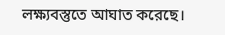লক্ষ্যবস্তুতে আঘাত করেছে।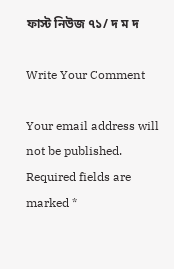ফাস্ট নিউজ ৭১/ দ ম দ

Write Your Comment

Your email address will not be published. Required fields are marked *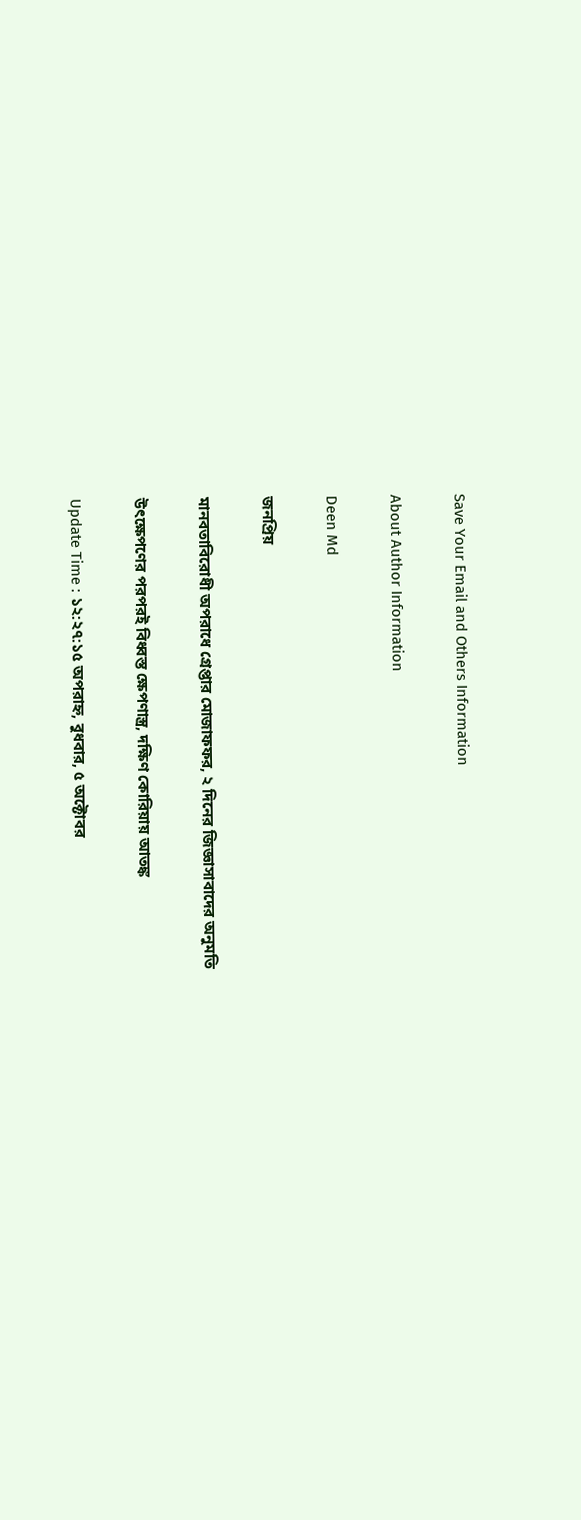Save Your Email and Others Information

About Author Information

Deen Md

জনপ্রিয়

মানবতাবিরোধী অপরাধে গ্রেপ্তার মোজাফফর, ২ দিনের জিজ্ঞাসাবাদের অনুমতি

উৎক্ষেপণের পরপরই বিধ্বস্ত ক্ষেপণাস্ত্র, দক্ষিণ কোরিয়ায় আতঙ্ক

Update Time : ১২:২৭:১৫ অপরাহ্ন, বুধবার, ৫ অক্টোবর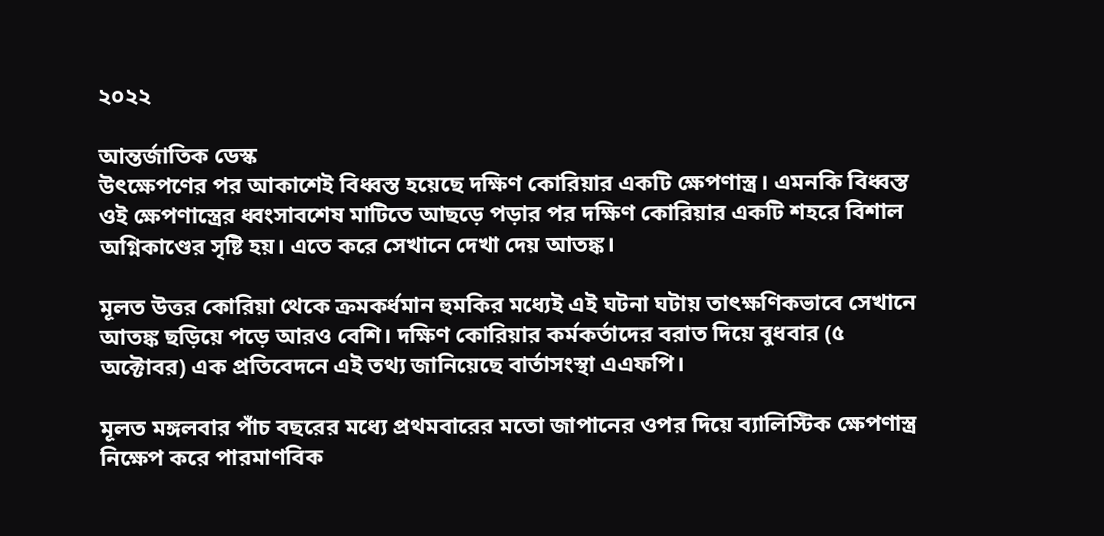২০২২

আন্তর্জাতিক ডেস্ক
উৎক্ষেপণের পর আকাশেই বিধ্বস্ত হয়েছে দক্ষিণ কোরিয়ার একটি ক্ষেপণাস্ত্র। এমনকি বিধ্বস্ত ওই ক্ষেপণাস্ত্রের ধ্বংসাবশেষ মাটিতে আছড়ে পড়ার পর দক্ষিণ কোরিয়ার একটি শহরে বিশাল অগ্নিকাণ্ডের সৃষ্টি হয়। এতে করে সেখানে দেখা দেয় আতঙ্ক।

মূলত উত্তর কোরিয়া থেকে ক্রমকর্ধমান হুমকির মধ্যেই এই ঘটনা ঘটায় তাৎক্ষণিকভাবে সেখানে আতঙ্ক ছড়িয়ে পড়ে আরও বেশি। দক্ষিণ কোরিয়ার কর্মকর্তাদের বরাত দিয়ে বুধবার (৫ অক্টোবর) এক প্রতিবেদনে এই তথ্য জানিয়েছে বার্তাসংস্থা এএফপি।

মূলত মঙ্গলবার পাঁচ বছরের মধ্যে প্রথমবারের মতো জাপানের ওপর দিয়ে ব্যালিস্টিক ক্ষেপণাস্ত্র নিক্ষেপ করে পারমাণবিক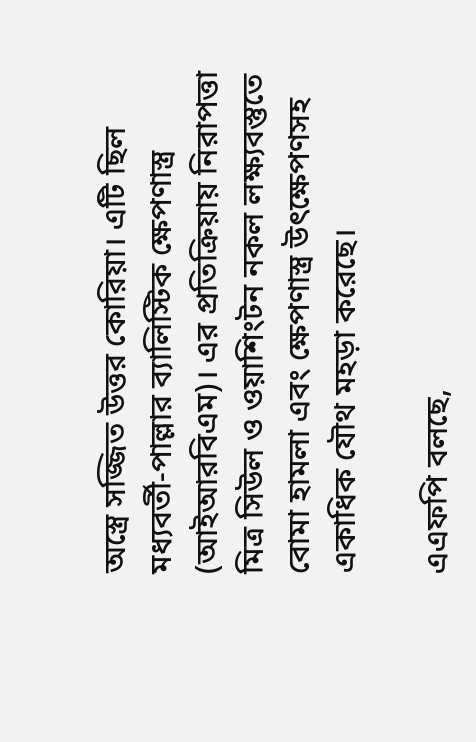অস্ত্রে সজ্জিত উত্তর কোরিয়া। এটি ছিল মধ্যবর্তী-পাল্লার ব্যালিস্টিক ক্ষেপণাস্ত্র (আইআরবিএম)। এর প্রতিক্রিয়ায় নিরাপত্তা মিত্র সিউল ও ওয়াশিংটন নকল লক্ষ্যবস্তুতে বোমা হামলা এবং ক্ষেপণাস্ত্র উৎক্ষেপণসহ একাধিক যৌথ মহড়া করেছে।

এএফপি বলছে,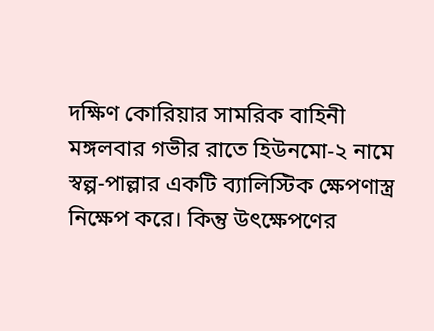দক্ষিণ কোরিয়ার সামরিক বাহিনী মঙ্গলবার গভীর রাতে হিউনমো-২ নামে স্বল্প-পাল্লার একটি ব্যালিস্টিক ক্ষেপণাস্ত্র নিক্ষেপ করে। কিন্তু উৎক্ষেপণের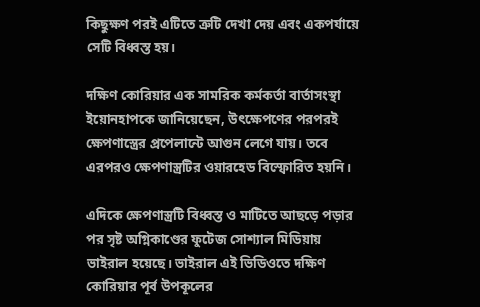কিছুক্ষণ পরই এটিতে ত্রুটি দেখা দেয় এবং একপর্যায়ে সেটি বিধ্বস্ত হয়।

দক্ষিণ কোরিয়ার এক সামরিক কর্মকর্তা বার্তাসংস্থা ইয়োনহাপকে জানিয়েছেন, উৎক্ষেপণের পরপরই ক্ষেপণাস্ত্রের প্রপেলান্টে আগুন লেগে যায়। তবে এরপরও ক্ষেপণাস্ত্রটির ওয়ারহেড বিস্ফোরিত হয়নি।

এদিকে ক্ষেপণাস্ত্রটি বিধ্বস্ত ও মাটিতে আছড়ে পড়ার পর সৃষ্ট অগ্নিকাণ্ডের ফুটেজ সোশ্যাল মিডিয়ায় ভাইরাল হয়েছে। ভাইরাল এই ভিডিওতে দক্ষিণ কোরিয়ার পূর্ব উপকূলের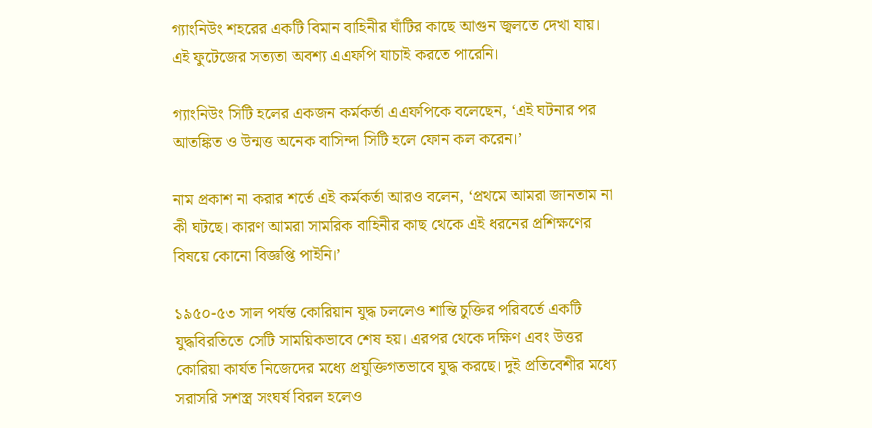গ্যাংনিউং শহরের একটি বিমান বাহিনীর ঘাঁটির কাছে আগুন জ্বলতে দেখা যায়। এই ফুটেজের সত্যতা অবশ্য এএফপি যাচাই করতে পারেনি।

গ্যাংনিউং সিটি হলের একজন কর্মকর্তা এএফপিকে বলেছেন, ‘এই ঘটনার পর আতঙ্কিত ও উন্মত্ত অনেক বাসিন্দা সিটি হলে ফোন কল করেন।’

নাম প্রকাশ না করার শর্তে এই কর্মকর্তা আরও বলেন, ‘প্রথমে আমরা জানতাম না কী ঘটছে। কারণ আমরা সামরিক বাহিনীর কাছ থেকে এই ধরনের প্রশিক্ষণের বিষয়ে কোনো বিজ্ঞপ্তি পাইনি।’

১৯৫০-৫৩ সাল পর্যন্ত কোরিয়ান যুদ্ধ চললেও শান্তি চুক্তির পরিবর্তে একটি যুদ্ধবিরতিতে সেটি সাময়িকভাবে শেষ হয়। এরপর থেকে দক্ষিণ এবং উত্তর কোরিয়া কার্যত নিজেদের মধ্যে প্রযুক্তিগতভাবে যুদ্ধ করছে। দুই প্রতিবেশীর মধ্যে সরাসরি সশস্ত্র সংঘর্ষ বিরল হলেও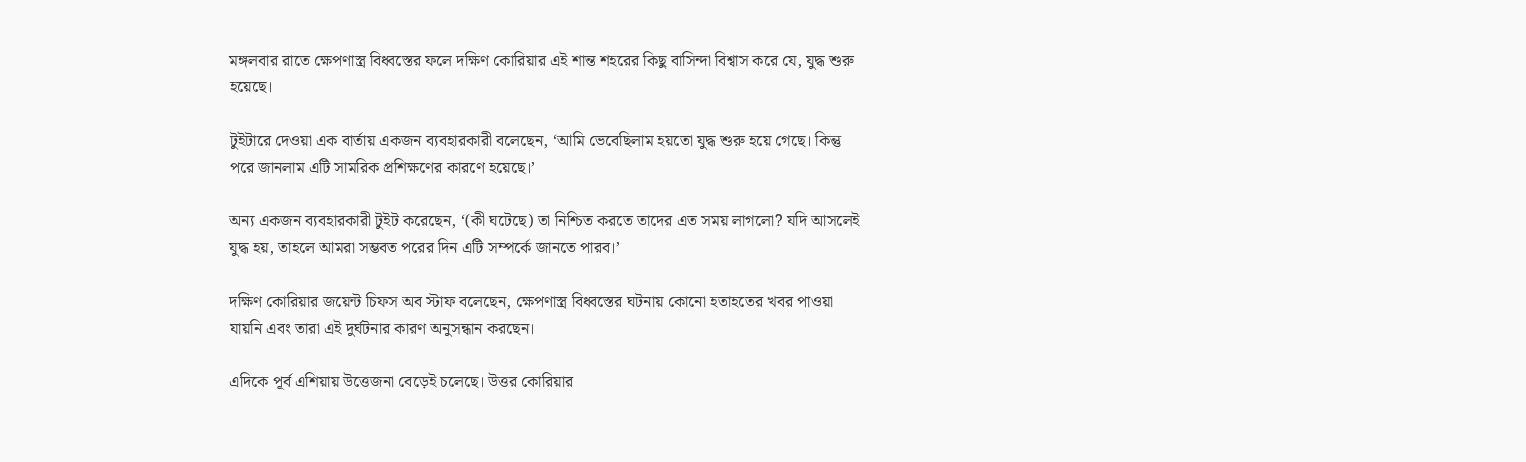মঙ্গলবার রাতে ক্ষেপণাস্ত্র বিধ্বস্তের ফলে দক্ষিণ কোরিয়ার এই শান্ত শহরের কিছু বাসিন্দা বিশ্বাস করে যে, যুদ্ধ শুরু হয়েছে।

টুইটারে দেওয়া এক বার্তায় একজন ব্যবহারকারী বলেছেন, ‘আমি ভেবেছিলাম হয়তো যুদ্ধ শুরু হয়ে গেছে। কিন্তু পরে জানলাম এটি সামরিক প্রশিক্ষণের কারণে হয়েছে।’

অন্য একজন ব্যবহারকারী টুইট করেছেন, ‘(কী ঘটেছে) তা নিশ্চিত করতে তাদের এত সময় লাগলো? যদি আসলেই যুদ্ধ হয়, তাহলে আমরা সম্ভবত পরের দিন এটি সম্পর্কে জানতে পারব।’

দক্ষিণ কোরিয়ার জয়েন্ট চিফস অব স্টাফ বলেছেন, ক্ষেপণাস্ত্র বিধ্বস্তের ঘটনায় কোনো হতাহতের খবর পাওয়া যায়নি এবং তারা এই দুর্ঘটনার কারণ অনুসন্ধান করছেন।

এদিকে পূর্ব এশিয়ায় উত্তেজনা বেড়েই চলেছে। উত্তর কোরিয়ার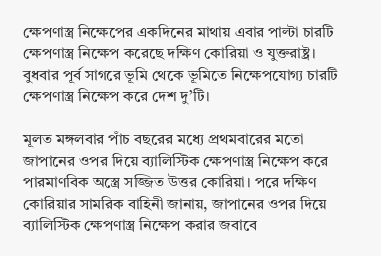ক্ষেপণাস্ত্র নিক্ষেপের একদিনের মাথায় এবার পাল্টা চারটি ক্ষেপণাস্ত্র নিক্ষেপ করেছে দক্ষিণ কোরিয়া ও যুক্তরাষ্ট্র। বুধবার পূর্ব সাগরে ভূমি থেকে ভূমিতে নিক্ষেপযোগ্য চারটি ক্ষেপণাস্ত্র নিক্ষেপ করে দেশ দু’টি।

মূলত মঙ্গলবার পাঁচ বছরের মধ্যে প্রথমবারের মতো জাপানের ওপর দিয়ে ব্যালিস্টিক ক্ষেপণাস্ত্র নিক্ষেপ করে পারমাণবিক অস্ত্রে সজ্জিত উত্তর কোরিয়া। পরে দক্ষিণ কোরিয়ার সামরিক বাহিনী জানায়, জাপানের ওপর দিয়ে ব্যালিস্টিক ক্ষেপণাস্ত্র নিক্ষেপ করার জবাবে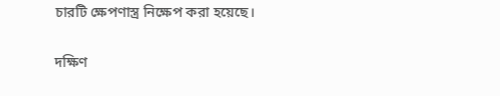চারটি ক্ষেপণাস্ত্র নিক্ষেপ করা হয়েছে।

দক্ষিণ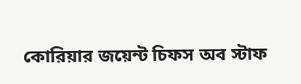কোরিয়ার জয়েন্ট চিফস অব স্টাফ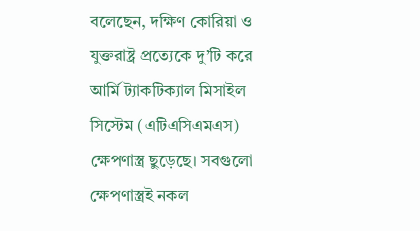বলেছেন, দক্ষিণ কোরিয়া ও যুক্তরাষ্ট্র প্রত্যেকে দু’টি করে আর্মি ট্যাকটিক্যাল মিসাইল সিস্টেম (এটিএসিএমএস) ক্ষেপণাস্ত্র ছুড়েছে। সবগুলো ক্ষেপণাস্ত্রই নকল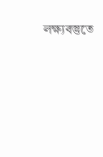লক্ষ্যবস্তুতে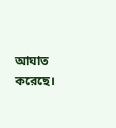আঘাত করেছে।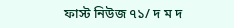ফাস্ট নিউজ ৭১/ দ ম দ